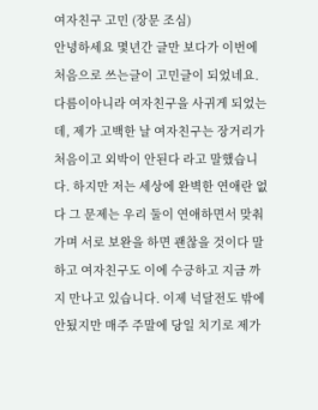여자친구 고민 (장문 조심)
안녕하세요 몇년간 글만 보다가 이번에 처음으로 쓰는글이 고민글이 되었네요.
다름이아니라 여자친구을 사귀게 되었는데, 제가 고백한 날 여자친구는 장거리가 처음이고 외박이 안된다 라고 말했습니다. 하지만 저는 세상에 완벽한 연애란 없다 그 문제는 우리 둘이 연애하면서 맞춰가며 서로 보완을 하면 괜찮을 것이다 말하고 여자친구도 이에 수긍하고 지금 까지 만나고 있습니다. 이제 넉달전도 밖에 안됬지만 매주 주말에 당일 치기로 제가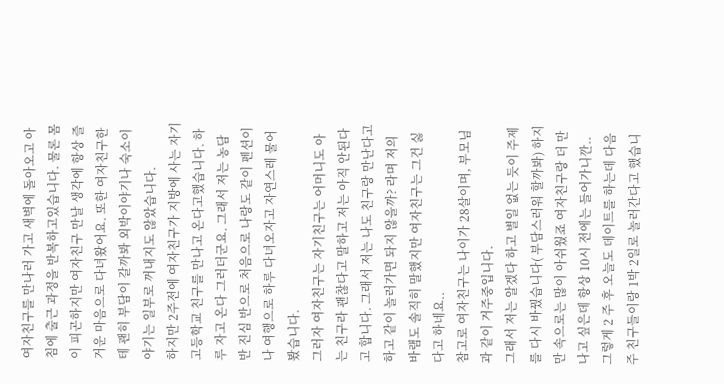여자친구를 만나러 가고 새벽에 돌아오고 아침에 출근 과정을 반복하고있습니다. 물론 몸이 피곤하지만 여자친구 만날 생각에 항상 즐거운 마음으로 다녀왔어요. 또한 여자친구한테 괜히 부담이 갈까봐 외박이야기나 숙소이야기는 일부로 꺼내지도 않았습니다.
하지만 2주전에 여자친구가 지방에 사는 자기 고등학교 친구를 만나고 온다고했습니다. 하루 자고 온다 그러더군요. 그래서 저는 농담 반 진심 반으로 처음으로 나랑도 같이 펜션이나 여행으로 하루 다녀오자고 자연스레 물어봤습니다.
그러자 여자친구는 자기친구는 어머니도 아는 친구라 괜찮다고 말하고 저는 아직 안된다고 합니다. 그래서 저는 나도 친구랑 만난다고 하고 같이 놀러가면 돠지 않을까? 라며 저의 바램도 솔직히 말했지만 여자친구는 그건 싫다고 하네요..
참고로 여자친구는 나이가 28살이며, 부모님과 같이 거주중입니다.
그래서 저는 알겠다 하고 별일 없는 듯이 주제를 다시 바꿨습니다( 부담스러워 할까봐) 하지만 속으로는 많이 아쉬웠죠 여자친구랑 더 만나고 싶은데 항상 10시 전에는 들어가니깐..
그렇게 2 주 후 오늘도 데이트를 하는데 다음 주 친구들이랑 1박 2일로 놀러간다고 했습니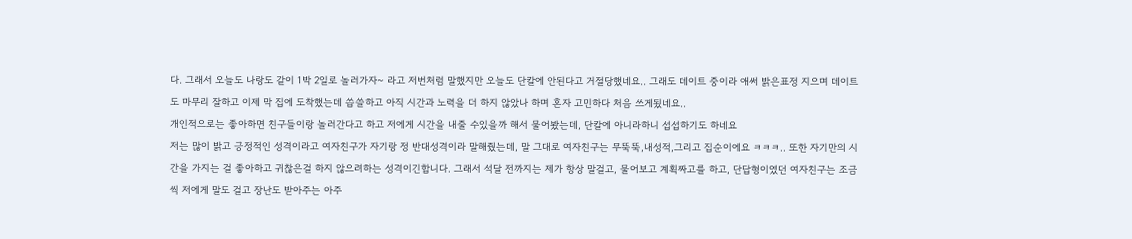다. 그래서 오늘도 나랑도 같이 1박 2일로 놀러가자~ 라고 저번처럼 말했지만 오늘도 단칼에 안된다고 거절당했네요.. 그래도 데이트 중이라 애써 밝은표정 지으며 데이트도 마무리 잘하고 이제 막 집에 도착했는데 씁쓸하고 아직 시간과 노력을 더 하지 않았나 하며 혼자 고민하다 처음 쓰게됬네요..
개인적으로는 좋아하면 친구들이랑 놀러간다고 하고 저에게 시간을 내줄 수있을까 해서 물어봤는데, 단칼에 아니라하니 섭섭하기도 하네요
저는 많이 밝고 긍정적인 성격이라고 여자친구가 자기랑 정 반대성격이라 말해줬는데, 말 그대로 여자친구는 무뚝뚝,내성적,그리고 집순이에요 ㅋㅋㅋ.. 또한 자기만의 시간을 가지는 걸 좋아하고 귀찮은걸 하지 않으려하는 성격이긴합니다. 그래서 석달 전까지는 제가 항상 말걸고, 물어보고 계획짜고를 하고, 단답형이였던 여자친구는 조금씩 저에게 말도 걸고 장난도 받아주는 아주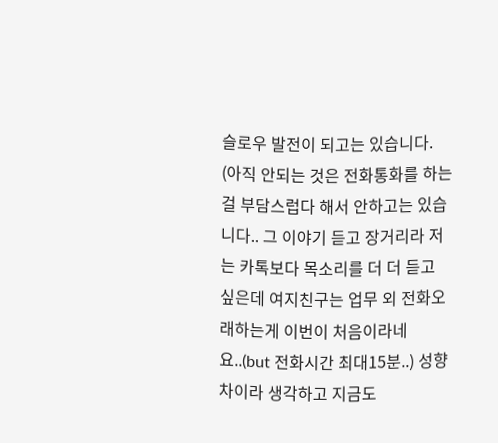슬로우 발전이 되고는 있습니다. (아직 안되는 것은 전화통화를 하는걸 부담스럽다 해서 안하고는 있습니다.. 그 이야기 듣고 장거리라 저는 카톡보다 목소리를 더 더 듣고 싶은데 여지친구는 업무 외 전화오래하는게 이번이 처음이라네요..(but 전화시간 최대15분..) 성향차이라 생각하고 지금도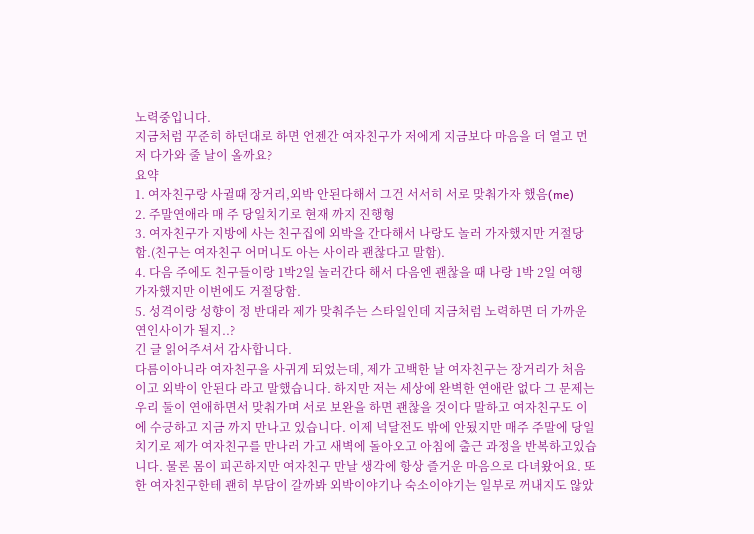노력중입니다.
지금처럼 꾸준히 하던대로 하면 언젠간 여자친구가 저에게 지금보다 마음을 더 열고 먼저 다가와 줄 날이 올까요?
요약
1. 여자친구랑 사귈때 장거리,외박 안된다해서 그건 서서히 서로 맞춰가자 했음(me)
2. 주말연애라 매 주 당일치기로 현재 까지 진행형
3. 여자친구가 지방에 사는 친구집에 외박을 간다해서 나랑도 놀러 가자했지만 거절당함.(친구는 여자친구 어머니도 아는 사이라 괜찮다고 말함).
4. 다음 주에도 친구들이랑 1박2일 놀러간다 해서 다음엔 괜찮을 때 나랑 1박 2일 여행 가자했지만 이번에도 거절당함.
5. 성격이랑 성향이 정 반대라 제가 맞춰주는 스타일인데 지금처럼 노력하면 더 가까운 연인사이가 될지..?
긴 글 읽어주셔서 감사합니다.
다름이아니라 여자친구을 사귀게 되었는데, 제가 고백한 날 여자친구는 장거리가 처음이고 외박이 안된다 라고 말했습니다. 하지만 저는 세상에 완벽한 연애란 없다 그 문제는 우리 둘이 연애하면서 맞춰가며 서로 보완을 하면 괜찮을 것이다 말하고 여자친구도 이에 수긍하고 지금 까지 만나고 있습니다. 이제 넉달전도 밖에 안됬지만 매주 주말에 당일 치기로 제가 여자친구를 만나러 가고 새벽에 돌아오고 아침에 출근 과정을 반복하고있습니다. 물론 몸이 피곤하지만 여자친구 만날 생각에 항상 즐거운 마음으로 다녀왔어요. 또한 여자친구한테 괜히 부담이 갈까봐 외박이야기나 숙소이야기는 일부로 꺼내지도 않았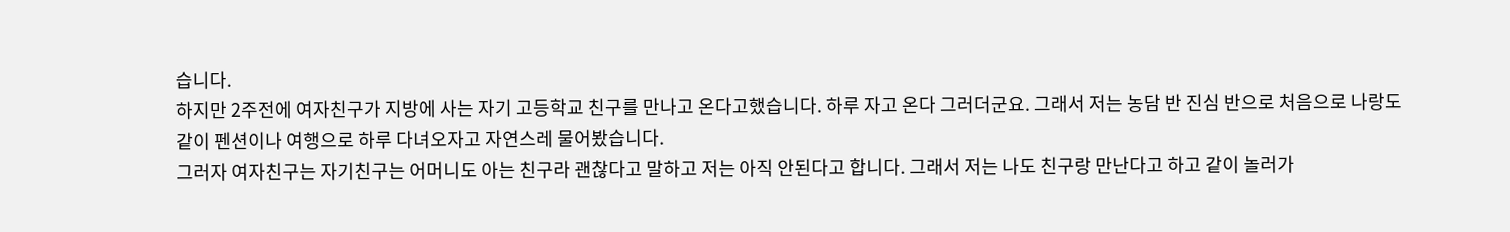습니다.
하지만 2주전에 여자친구가 지방에 사는 자기 고등학교 친구를 만나고 온다고했습니다. 하루 자고 온다 그러더군요. 그래서 저는 농담 반 진심 반으로 처음으로 나랑도 같이 펜션이나 여행으로 하루 다녀오자고 자연스레 물어봤습니다.
그러자 여자친구는 자기친구는 어머니도 아는 친구라 괜찮다고 말하고 저는 아직 안된다고 합니다. 그래서 저는 나도 친구랑 만난다고 하고 같이 놀러가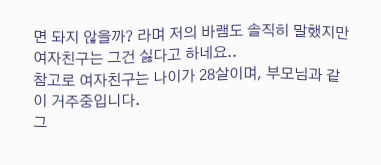면 돠지 않을까? 라며 저의 바램도 솔직히 말했지만 여자친구는 그건 싫다고 하네요..
참고로 여자친구는 나이가 28살이며, 부모님과 같이 거주중입니다.
그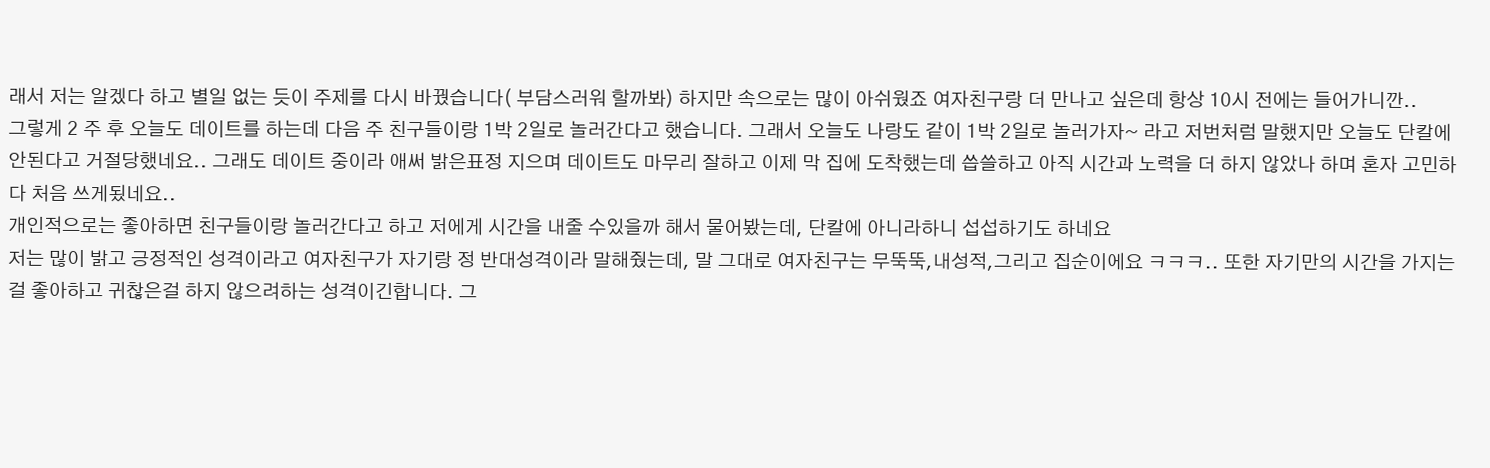래서 저는 알겠다 하고 별일 없는 듯이 주제를 다시 바꿨습니다( 부담스러워 할까봐) 하지만 속으로는 많이 아쉬웠죠 여자친구랑 더 만나고 싶은데 항상 10시 전에는 들어가니깐..
그렇게 2 주 후 오늘도 데이트를 하는데 다음 주 친구들이랑 1박 2일로 놀러간다고 했습니다. 그래서 오늘도 나랑도 같이 1박 2일로 놀러가자~ 라고 저번처럼 말했지만 오늘도 단칼에 안된다고 거절당했네요.. 그래도 데이트 중이라 애써 밝은표정 지으며 데이트도 마무리 잘하고 이제 막 집에 도착했는데 씁쓸하고 아직 시간과 노력을 더 하지 않았나 하며 혼자 고민하다 처음 쓰게됬네요..
개인적으로는 좋아하면 친구들이랑 놀러간다고 하고 저에게 시간을 내줄 수있을까 해서 물어봤는데, 단칼에 아니라하니 섭섭하기도 하네요
저는 많이 밝고 긍정적인 성격이라고 여자친구가 자기랑 정 반대성격이라 말해줬는데, 말 그대로 여자친구는 무뚝뚝,내성적,그리고 집순이에요 ㅋㅋㅋ.. 또한 자기만의 시간을 가지는 걸 좋아하고 귀찮은걸 하지 않으려하는 성격이긴합니다. 그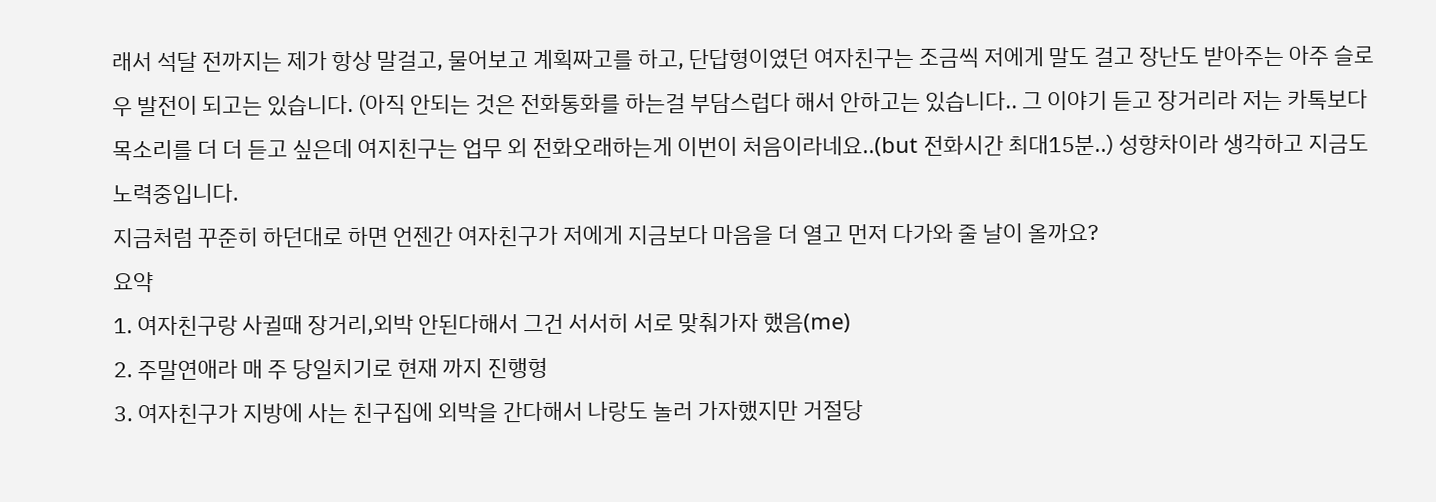래서 석달 전까지는 제가 항상 말걸고, 물어보고 계획짜고를 하고, 단답형이였던 여자친구는 조금씩 저에게 말도 걸고 장난도 받아주는 아주 슬로우 발전이 되고는 있습니다. (아직 안되는 것은 전화통화를 하는걸 부담스럽다 해서 안하고는 있습니다.. 그 이야기 듣고 장거리라 저는 카톡보다 목소리를 더 더 듣고 싶은데 여지친구는 업무 외 전화오래하는게 이번이 처음이라네요..(but 전화시간 최대15분..) 성향차이라 생각하고 지금도 노력중입니다.
지금처럼 꾸준히 하던대로 하면 언젠간 여자친구가 저에게 지금보다 마음을 더 열고 먼저 다가와 줄 날이 올까요?
요약
1. 여자친구랑 사귈때 장거리,외박 안된다해서 그건 서서히 서로 맞춰가자 했음(me)
2. 주말연애라 매 주 당일치기로 현재 까지 진행형
3. 여자친구가 지방에 사는 친구집에 외박을 간다해서 나랑도 놀러 가자했지만 거절당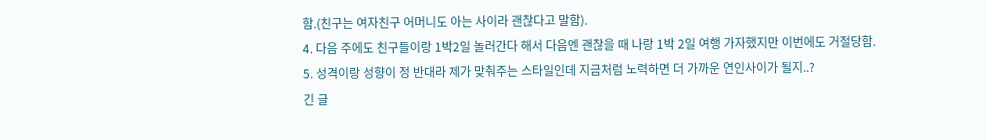함.(친구는 여자친구 어머니도 아는 사이라 괜찮다고 말함).
4. 다음 주에도 친구들이랑 1박2일 놀러간다 해서 다음엔 괜찮을 때 나랑 1박 2일 여행 가자했지만 이번에도 거절당함.
5. 성격이랑 성향이 정 반대라 제가 맞춰주는 스타일인데 지금처럼 노력하면 더 가까운 연인사이가 될지..?
긴 글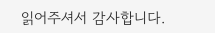읽어주셔서 감사합니다.